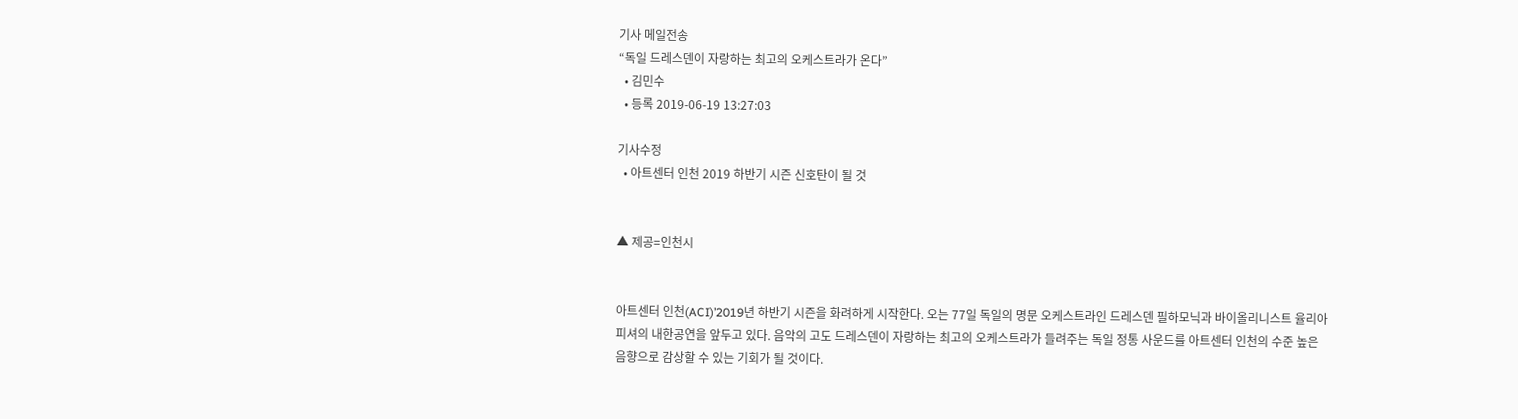기사 메일전송
“독일 드레스덴이 자랑하는 최고의 오케스트라가 온다”
  • 김민수
  • 등록 2019-06-19 13:27:03

기사수정
  • 아트센터 인천 2019 하반기 시즌 신호탄이 될 것


▲ 제공=인천시


아트센터 인천(ACI)’2019년 하반기 시즌을 화려하게 시작한다. 오는 77일 독일의 명문 오케스트라인 드레스덴 필하모닉과 바이올리니스트 율리아 피셔의 내한공연을 앞두고 있다. 음악의 고도 드레스덴이 자랑하는 최고의 오케스트라가 들려주는 독일 정통 사운드를 아트센터 인천의 수준 높은 음향으로 감상할 수 있는 기회가 될 것이다.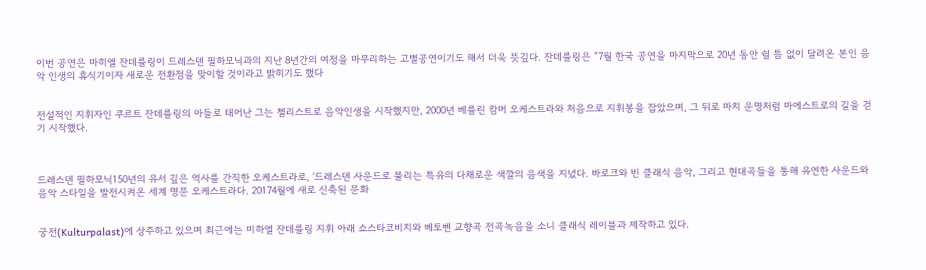이번 공연은 마히엘 잔데를링이 드레스덴 필하모닉과의 지난 8년간의 여정을 마무리하는 고별공연이기도 해서 더욱 뜻깊다. 잔데를링은 “7월 한국 공연을 마지막으로 20년 동안 쉴 틈 없이 달려온 본인 음악 인생의 휴식기이자 새로운 전환점을 맞이할 것이라고 밝히기도 했다


전설적인 지휘자인 쿠르트 잔데를링의 아들로 태어난 그는 첼리스트로 음악인생을 시작했지만, 2000년 베를린 캄머 오케스트라와 처음으로 지휘봉을 잡았으며, 그 뒤로 마치 운명처럼 마에스트로의 길을 걷기 시작했다.



드레스덴 필하모닉150년의 유서 깊은 역사를 간직한 오케스트라로, ‘드레스덴 사운드로 불리는 특유의 다채로운 색깔의 음색을 지녔다. 바로크와 빈 클래식 음악, 그리고 현대곡들을 통해 유연한 사운드와 음악 스타일을 발전시켜온 세계 명문 오케스트라다. 20174월에 새로 신축된 문화


궁전(Kulturpalast)에 상주하고 있으며 최근에는 미하엘 잔데를링 지휘 아래 쇼스타코비치와 베토벤 교향곡 전곡녹음을 소니 클래식 레이블과 제작하고 있다.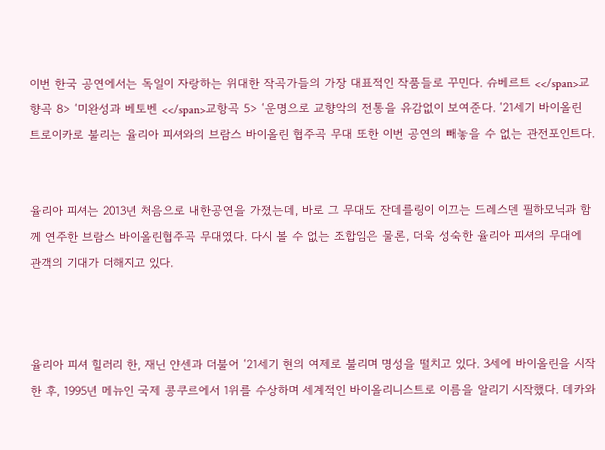이번 한국 공연에서는 독일이 자랑하는 위대한 작곡가들의 가장 대표적인 작품들로 꾸민다. 슈베르트 <</span>교향곡 8> ‘미완성과 베토벤 <</span>교항곡 5> ‘운명으로 교향악의 전통을 유감없이 보여준다. ‘21세기 바이올린 트로이카로 불리는 율리아 피셔와의 브람스 바이올린 협주곡 무대 또한 이번 공연의 빼놓을 수 없는 관전포인트다.


율리아 피셔는 2013년 처음으로 내한공연을 가졌는데, 바로 그 무대도 잔데를링이 이끄는 드레스덴 필하모닉과 함께 연주한 브람스 바이올린협주곡 무대였다. 다시 볼 수 없는 조합임은 물론, 더욱 성숙한 율리아 피셔의 무대에 관객의 기대가 더해지고 있다.



율리아 피셔 힐러리 한, 재닌 얀센과 더불어 ‘21세기 현의 여제로 불리며 명성을 떨치고 있다. 3세에 바이올린을 시작한 후, 1995년 메뉴인 국제 콩쿠르에서 1위를 수상하며 세계적인 바이올리니스트로 이름을 알리기 시작했다. 데카와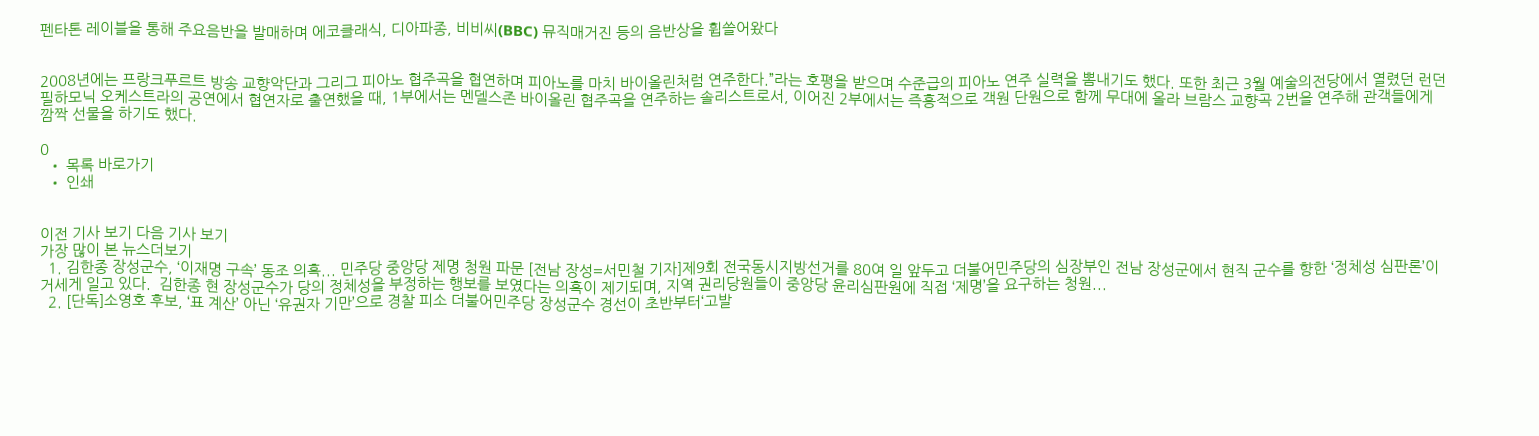펜타톤 레이블을 통해 주요음반을 발매하며 에코클래식, 디아파종, 비비씨(BBC) 뮤직매거진 등의 음반상을 휩쓸어왔다


2008년에는 프랑크푸르트 방송 교향악단과 그리그 피아노 협주곡을 협연하며 피아노를 마치 바이올린처럼 연주한다.”라는 호평을 받으며 수준급의 피아노 연주 실력을 뽐내기도 했다. 또한 최근 3월 예술의전당에서 열렸던 런던 필하모닉 오케스트라의 공연에서 협연자로 출연했을 때, 1부에서는 멘델스존 바이올린 협주곡을 연주하는 솔리스트로서, 이어진 2부에서는 즉흥적으로 객원 단원으로 함께 무대에 올라 브람스 교향곡 2번을 연주해 관객들에게 깜짝 선물을 하기도 했다.

0
  • 목록 바로가기
  • 인쇄


이전 기사 보기 다음 기사 보기
가장 많이 본 뉴스더보기
  1. 김한종 장성군수, ‘이재명 구속’ 동조 의혹... 민주당 중앙당 제명 청원 파문 [전남 장성=서민철 기자]제9회 전국동시지방선거를 80여 일 앞두고 더불어민주당의 심장부인 전남 장성군에서 현직 군수를 향한 ‘정체성 심판론’이 거세게 일고 있다.  김한종 현 장성군수가 당의 정체성을 부정하는 행보를 보였다는 의혹이 제기되며, 지역 권리당원들이 중앙당 윤리심판원에 직접 ‘제명’을 요구하는 청원...
  2. [단독]소영호 후보, ‘표 계산’ 아닌 ‘유권자 기만’으로 경찰 피소 더불어민주당 장성군수 경선이 초반부터‘고발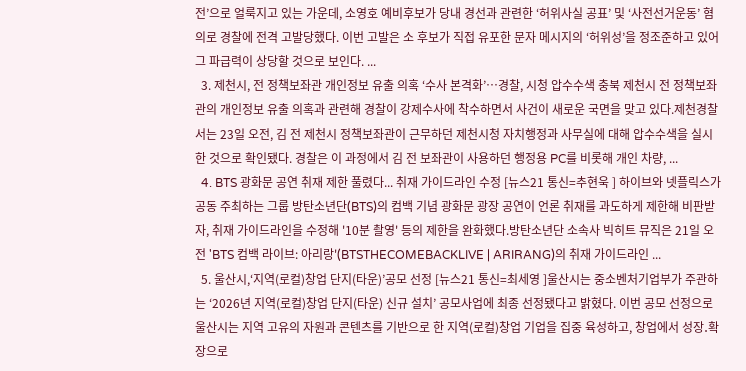전’으로 얼룩지고 있는 가운데, 소영호 예비후보가 당내 경선과 관련한 ‘허위사실 공표’ 및 ‘사전선거운동’ 혐의로 경찰에 전격 고발당했다. 이번 고발은 소 후보가 직접 유포한 문자 메시지의 ‘허위성’을 정조준하고 있어 그 파급력이 상당할 것으로 보인다. ...
  3. 제천시, 전 정책보좌관 개인정보 유출 의혹 ‘수사 본격화’…경찰, 시청 압수수색 충북 제천시 전 정책보좌관의 개인정보 유출 의혹과 관련해 경찰이 강제수사에 착수하면서 사건이 새로운 국면을 맞고 있다.제천경찰서는 23일 오전, 김 전 제천시 정책보좌관이 근무하던 제천시청 자치행정과 사무실에 대해 압수수색을 실시한 것으로 확인됐다. 경찰은 이 과정에서 김 전 보좌관이 사용하던 행정용 PC를 비롯해 개인 차량, ...
  4. BTS 광화문 공연 취재 제한 풀렸다... 취재 가이드라인 수정 [뉴스21 통신=추현욱 ] 하이브와 넷플릭스가 공동 주최하는 그룹 방탄소년단(BTS)의 컴백 기념 광화문 광장 공연이 언론 취재를 과도하게 제한해 비판받자, 취재 가이드라인을 수정해 '10분 촬영' 등의 제한을 완화했다.방탄소년단 소속사 빅히트 뮤직은 21일 오전 'BTS 컴백 라이브: 아리랑'(BTSTHECOMEBACKLIVE | ARIRANG)의 취재 가이드라인 ...
  5. 울산시,‘지역(로컬)창업 단지(타운)’공모 선정 [뉴스21 통신=최세영 ]울산시는 중소벤처기업부가 주관하는 ‘2026년 지역(로컬)창업 단지(타운) 신규 설치’ 공모사업에 최종 선정됐다고 밝혔다. 이번 공모 선정으로 울산시는 지역 고유의 자원과 콘텐츠를 기반으로 한 지역(로컬)창업 기업을 집중 육성하고, 창업에서 성장․확장으로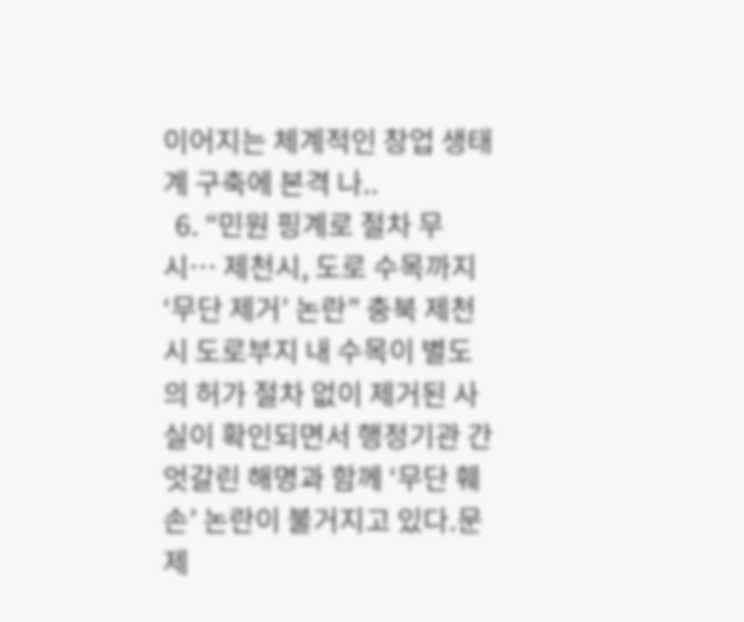이어지는 체계적인 창업 생태계 구축에 본격 나..
  6. “민원 핑계로 절차 무시… 제천시, 도로 수목까지 ‘무단 제거’ 논란” 충북 제천시 도로부지 내 수목이 별도의 허가 절차 없이 제거된 사실이 확인되면서 행정기관 간 엇갈린 해명과 함께 ‘무단 훼손’ 논란이 불거지고 있다.문제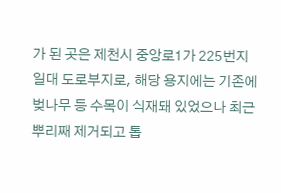가 된 곳은 제천시 중앙로1가 225번지 일대 도로부지로, 해당 용지에는 기존에 벚나무 등 수목이 식재돼 있었으나 최근 뿌리째 제거되고 톱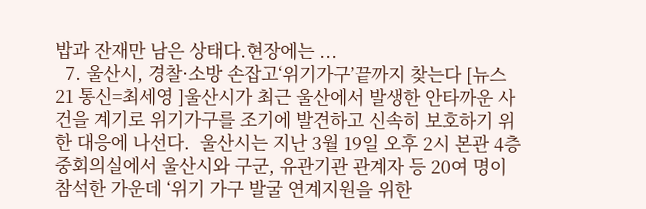밥과 잔재만 남은 상태다.현장에는 ...
  7. 울산시, 경찰·소방 손잡고‘위기가구’끝까지 찾는다 [뉴스21 통신=최세영 ]울산시가 최근 울산에서 발생한 안타까운 사건을 계기로 위기가구를 조기에 발견하고 신속히 보호하기 위한 대응에 나선다.  울산시는 지난 3월 19일 오후 2시 본관 4층 중회의실에서 울산시와 구군, 유관기관 관계자 등 20여 명이 참석한 가운데 ‘위기 가구 발굴 연계지원을 위한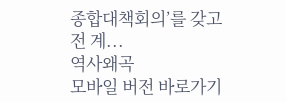종합대책회의’를 갖고 전 계...
역사왜곡
모바일 버전 바로가기